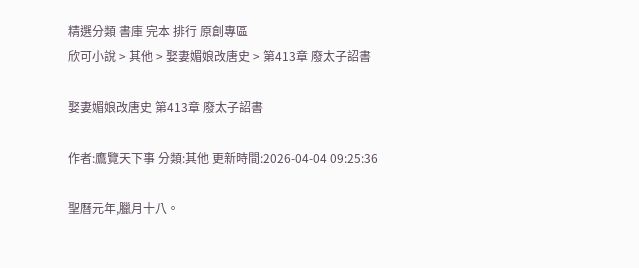精選分類 書庫 完本 排行 原創專區
欣可小說 > 其他 > 娶妻媚娘改唐史 > 第413章 廢太子詔書

娶妻媚娘改唐史 第413章 廢太子詔書

作者:鷹覽天下事 分類:其他 更新時間:2026-04-04 09:25:36

聖曆元年,臘月十八。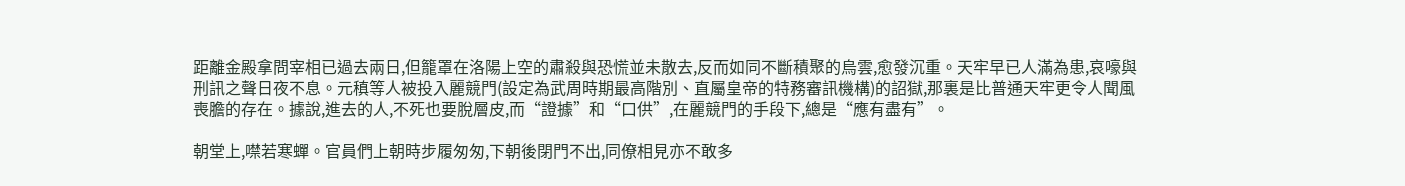距離金殿拿問宰相已過去兩日,但籠罩在洛陽上空的肅殺與恐慌並未散去,反而如同不斷積聚的烏雲,愈發沉重。天牢早已人滿為患,哀嚎與刑訊之聲日夜不息。元稹等人被投入麗競門(設定為武周時期最高階別、直屬皇帝的特務審訊機構)的詔獄,那裏是比普通天牢更令人聞風喪膽的存在。據說,進去的人,不死也要脫層皮,而“證據”和“口供”,在麗競門的手段下,總是“應有盡有”。

朝堂上,噤若寒蟬。官員們上朝時步履匆匆,下朝後閉門不出,同僚相見亦不敢多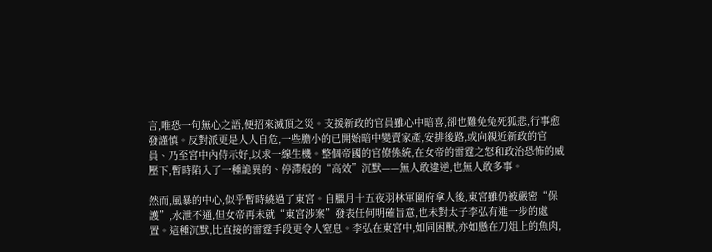言,唯恐一句無心之語,便招來滅頂之災。支援新政的官員雖心中暗喜,卻也難免兔死狐悲,行事愈發謹慎。反對派更是人人自危,一些膽小的已開始暗中變賣家產,安排後路,或向親近新政的官員、乃至宮中內侍示好,以求一線生機。整個帝國的官僚係統,在女帝的雷霆之怒和政治恐怖的威壓下,暫時陷入了一種詭異的、停滯般的“高效”沉默——無人敢違逆,也無人敢多事。

然而,風暴的中心,似乎暫時繞過了東宮。自臘月十五夜羽林軍圍府拿人後,東宮雖仍被嚴密“保護”,水泄不通,但女帝再未就“東宮涉案”發表任何明確旨意,也未對太子李弘有進一步的處置。這種沉默,比直接的雷霆手段更令人窒息。李弘在東宮中,如同困獸,亦如懸在刀俎上的魚肉,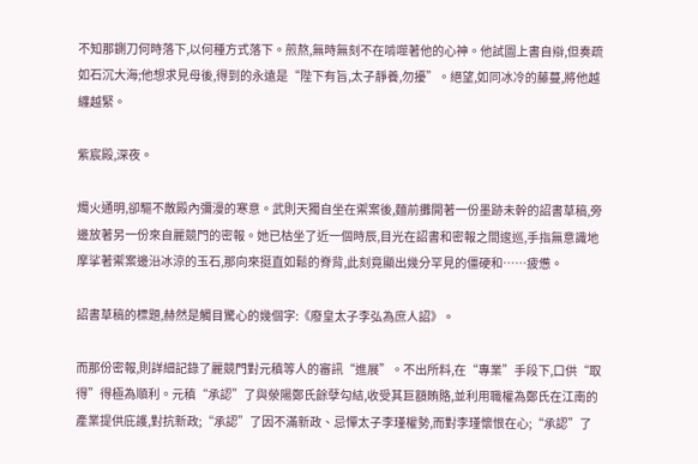不知那鍘刀何時落下,以何種方式落下。煎熬,無時無刻不在啃噬著他的心神。他試圖上書自辯,但奏疏如石沉大海;他想求見母後,得到的永遠是“陛下有旨,太子靜養,勿擾”。絕望,如同冰冷的藤蔓,將他越纏越緊。

紫宸殿,深夜。

燭火通明,卻驅不散殿內彌漫的寒意。武則天獨自坐在禦案後,麵前攤開著一份墨跡未幹的詔書草稿,旁邊放著另一份來自麗競門的密報。她已枯坐了近一個時辰,目光在詔書和密報之間逡巡,手指無意識地摩挲著禦案邊沿冰涼的玉石,那向來挺直如鬆的脊背,此刻竟顯出幾分罕見的僵硬和……疲憊。

詔書草稿的標題,赫然是觸目驚心的幾個字:《廢皇太子李弘為庶人詔》。

而那份密報,則詳細記錄了麗競門對元稹等人的審訊“進展”。不出所料,在“專業”手段下,口供“取得”得極為順利。元稹“承認”了與滎陽鄭氏餘孽勾結,收受其巨額賄賂,並利用職權為鄭氏在江南的產業提供庇護,對抗新政;“承認”了因不滿新政、忌憚太子李瑾權勢,而對李瑾懷恨在心;“承認”了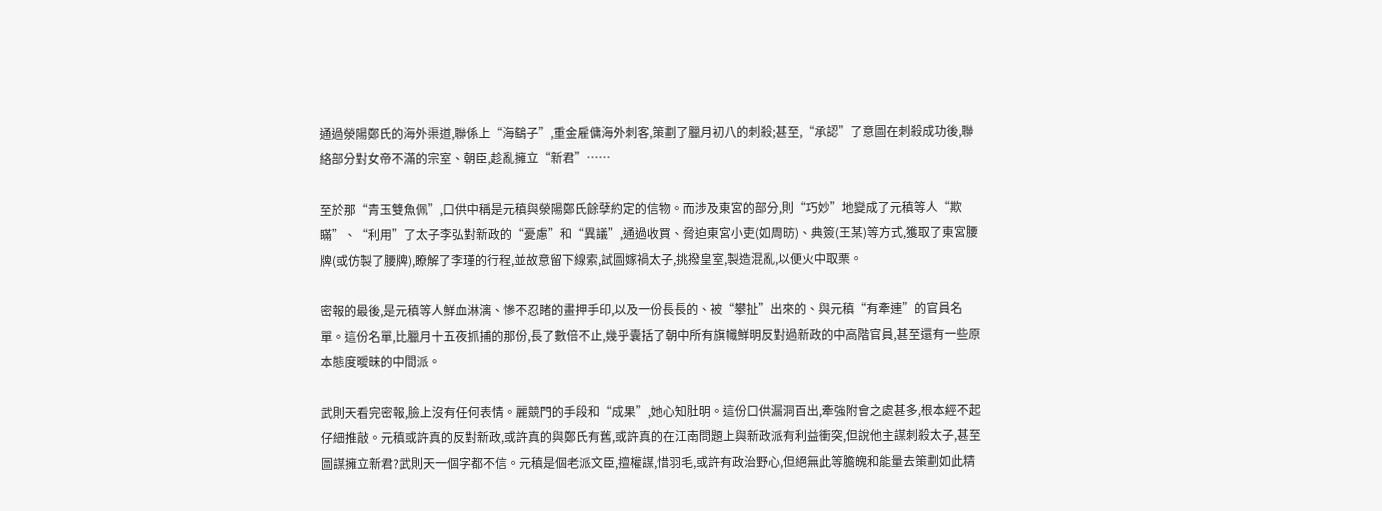通過滎陽鄭氏的海外渠道,聯係上“海鷂子”,重金雇傭海外刺客,策劃了臘月初八的刺殺;甚至,“承認”了意圖在刺殺成功後,聯絡部分對女帝不滿的宗室、朝臣,趁亂擁立“新君”……

至於那“青玉雙魚佩”,口供中稱是元稹與滎陽鄭氏餘孽約定的信物。而涉及東宮的部分,則“巧妙”地變成了元稹等人“欺瞞”、“利用”了太子李弘對新政的“憂慮”和“異議”,通過收買、脅迫東宮小吏(如周昉)、典簽(王某)等方式,獲取了東宮腰牌(或仿製了腰牌),瞭解了李瑾的行程,並故意留下線索,試圖嫁禍太子,挑撥皇室,製造混亂,以便火中取栗。

密報的最後,是元稹等人鮮血淋漓、慘不忍睹的畫押手印,以及一份長長的、被“攀扯”出來的、與元稹“有牽連”的官員名單。這份名單,比臘月十五夜抓捕的那份,長了數倍不止,幾乎囊括了朝中所有旗幟鮮明反對過新政的中高階官員,甚至還有一些原本態度曖昧的中間派。

武則天看完密報,臉上沒有任何表情。麗競門的手段和“成果”,她心知肚明。這份口供漏洞百出,牽強附會之處甚多,根本經不起仔細推敲。元稹或許真的反對新政,或許真的與鄭氏有舊,或許真的在江南問題上與新政派有利益衝突,但說他主謀刺殺太子,甚至圖謀擁立新君?武則天一個字都不信。元稹是個老派文臣,擅權謀,惜羽毛,或許有政治野心,但絕無此等膽魄和能量去策劃如此精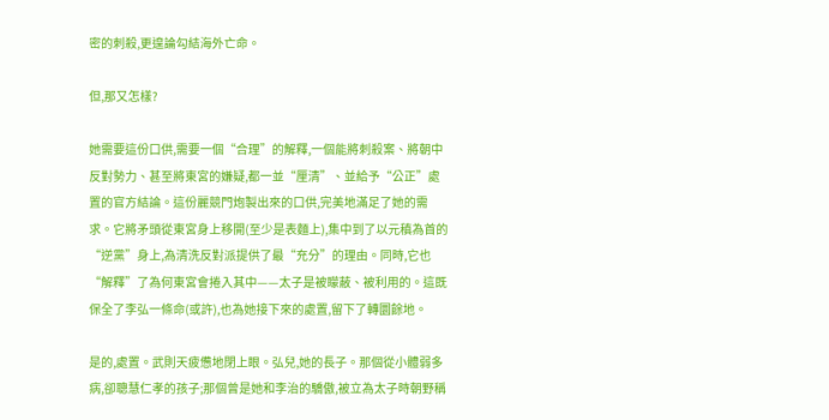密的刺殺,更遑論勾結海外亡命。

但,那又怎樣?

她需要這份口供,需要一個“合理”的解釋,一個能將刺殺案、將朝中反對勢力、甚至將東宮的嫌疑,都一並“厘清”、並給予“公正”處置的官方結論。這份麗競門炮製出來的口供,完美地滿足了她的需求。它將矛頭從東宮身上移開(至少是表麵上),集中到了以元稹為首的“逆黨”身上,為清洗反對派提供了最“充分”的理由。同時,它也“解釋”了為何東宮會捲入其中——太子是被矇蔽、被利用的。這既保全了李弘一條命(或許),也為她接下來的處置,留下了轉圜餘地。

是的,處置。武則天疲憊地閉上眼。弘兒,她的長子。那個從小體弱多病,卻聰慧仁孝的孩子;那個曾是她和李治的驕傲,被立為太子時朝野稱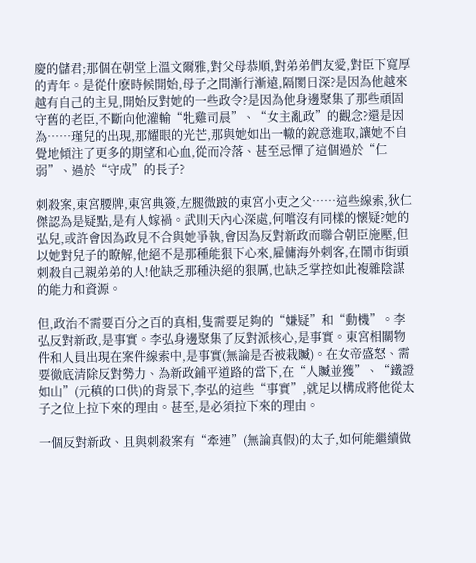慶的儲君;那個在朝堂上溫文爾雅,對父母恭順,對弟弟們友愛,對臣下寬厚的青年。是從什麽時候開始,母子之間漸行漸遠,隔閡日深?是因為他越來越有自己的主見,開始反對她的一些政令?是因為他身邊聚集了那些頑固守舊的老臣,不斷向他灌輸“牝雞司晨”、“女主亂政”的觀念?還是因為……瑾兒的出現,那耀眼的光芒,那與她如出一轍的銳意進取,讓她不自覺地傾注了更多的期望和心血,從而冷落、甚至忌憚了這個過於“仁弱”、過於“守成”的長子?

刺殺案,東宮腰牌,東宮典簽,左腿微跛的東宮小吏之父……這些線索,狄仁傑認為是疑點,是有人嫁禍。武則天內心深處,何嚐沒有同樣的懷疑?她的弘兒,或許會因為政見不合與她爭執,會因為反對新政而聯合朝臣施壓,但以她對兒子的瞭解,他絕不是那種能狠下心來,雇傭海外刺客,在鬧市街頭刺殺自己親弟弟的人!他缺乏那種決絕的狠厲,也缺乏掌控如此複雜陰謀的能力和資源。

但,政治不需要百分之百的真相,隻需要足夠的“嫌疑”和“動機”。李弘反對新政,是事實。李弘身邊聚集了反對派核心,是事實。東宮相關物件和人員出現在案件線索中,是事實(無論是否被栽贓)。在女帝盛怒、需要徹底清除反對勢力、為新政鋪平道路的當下,在“人贓並獲”、“鐵證如山”(元稹的口供)的背景下,李弘的這些“事實”,就足以構成將他從太子之位上拉下來的理由。甚至,是必須拉下來的理由。

一個反對新政、且與刺殺案有“牽連”(無論真假)的太子,如何能繼續做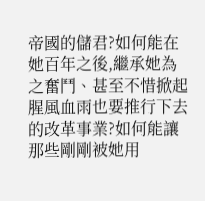帝國的儲君?如何能在她百年之後,繼承她為之奮鬥、甚至不惜掀起腥風血雨也要推行下去的改革事業?如何能讓那些剛剛被她用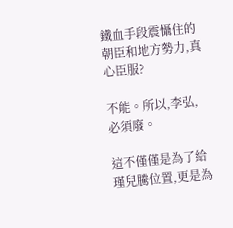鐵血手段震懾住的朝臣和地方勢力,真心臣服?

不能。所以,李弘,必須廢。

這不僅僅是為了給瑾兒騰位置,更是為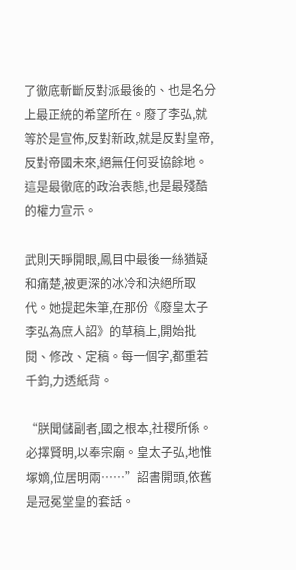了徹底斬斷反對派最後的、也是名分上最正統的希望所在。廢了李弘,就等於是宣佈,反對新政,就是反對皇帝,反對帝國未來,絕無任何妥協餘地。這是最徹底的政治表態,也是最殘酷的權力宣示。

武則天睜開眼,鳳目中最後一絲猶疑和痛楚,被更深的冰冷和決絕所取代。她提起朱筆,在那份《廢皇太子李弘為庶人詔》的草稿上,開始批閱、修改、定稿。每一個字,都重若千鈞,力透紙背。

“朕聞儲副者,國之根本,社稷所係。必擇賢明,以奉宗廟。皇太子弘,地惟塚嫡,位居明兩……”詔書開頭,依舊是冠冕堂皇的套話。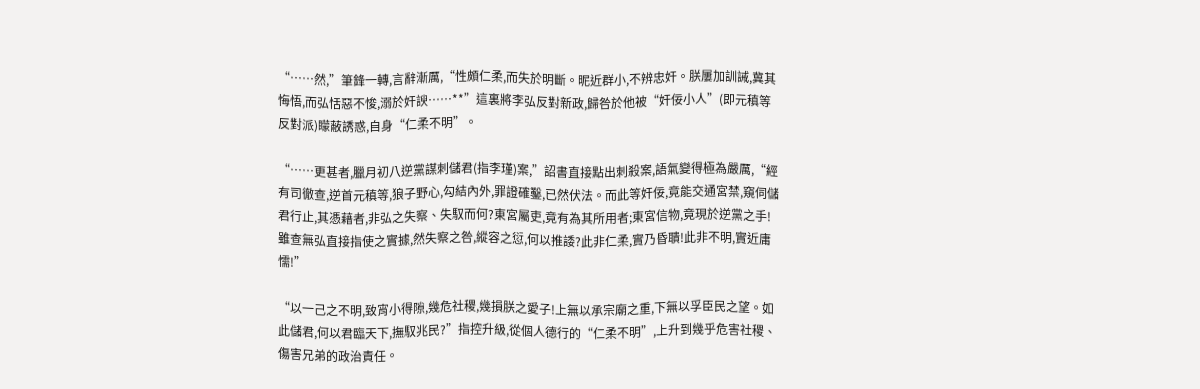“……然,”筆鋒一轉,言辭漸厲,“性頗仁柔,而失於明斷。昵近群小,不辨忠奸。朕屢加訓誡,冀其悔悟,而弘恬惡不悛,溺於奸諛……**”這裏將李弘反對新政,歸咎於他被“奸佞小人”(即元稹等反對派)矇蔽誘惑,自身“仁柔不明”。

“……更甚者,臘月初八逆黨謀刺儲君(指李瑾)案,”詔書直接點出刺殺案,語氣變得極為嚴厲,“經有司徹查,逆首元稹等,狼子野心,勾結內外,罪證確鑿,已然伏法。而此等奸佞,竟能交通宮禁,窺伺儲君行止,其憑藉者,非弘之失察、失馭而何?東宮屬吏,竟有為其所用者;東宮信物,竟現於逆黨之手!雖查無弘直接指使之實據,然失察之咎,縱容之愆,何以推諉?此非仁柔,實乃昏聵!此非不明,實近庸懦!”

“以一己之不明,致宵小得隙,幾危社稷,幾損朕之愛子!上無以承宗廟之重,下無以孚臣民之望。如此儲君,何以君臨天下,撫馭兆民?”指控升級,從個人德行的“仁柔不明”,上升到幾乎危害社稷、傷害兄弟的政治責任。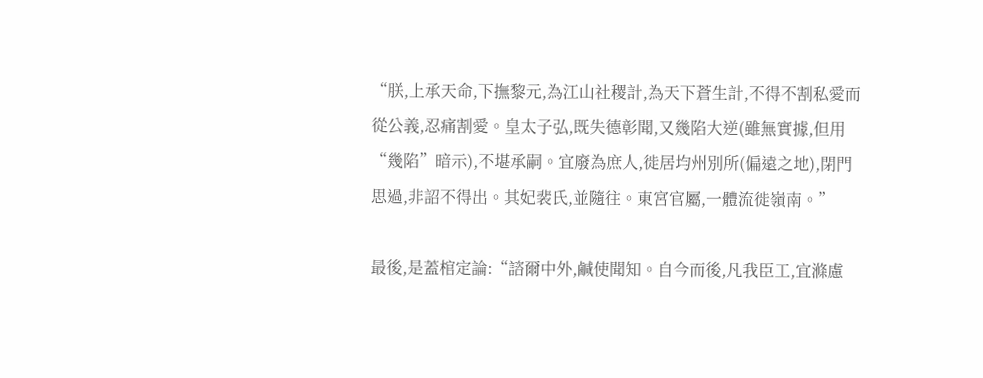“朕,上承天命,下撫黎元,為江山社稷計,為天下蒼生計,不得不割私愛而從公義,忍痛割愛。皇太子弘,既失德彰聞,又幾陷大逆(雖無實據,但用“幾陷”暗示),不堪承嗣。宜廢為庶人,徙居均州別所(偏遠之地),閉門思過,非詔不得出。其妃裴氏,並隨往。東宮官屬,一體流徙嶺南。”

最後,是蓋棺定論:“諮爾中外,鹹使聞知。自今而後,凡我臣工,宜滌慮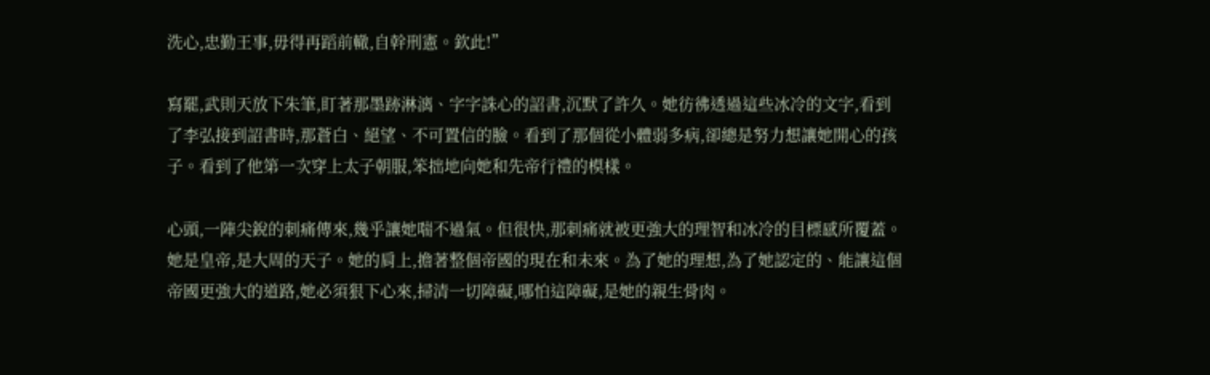洗心,忠勤王事,毋得再蹈前轍,自幹刑憲。欽此!”

寫罷,武則天放下朱筆,盯著那墨跡淋漓、字字誅心的詔書,沉默了許久。她彷彿透過這些冰冷的文字,看到了李弘接到詔書時,那蒼白、絕望、不可置信的臉。看到了那個從小體弱多病,卻總是努力想讓她開心的孩子。看到了他第一次穿上太子朝服,笨拙地向她和先帝行禮的模樣。

心頭,一陣尖銳的刺痛傳來,幾乎讓她喘不過氣。但很快,那刺痛就被更強大的理智和冰冷的目標感所覆蓋。她是皇帝,是大周的天子。她的肩上,擔著整個帝國的現在和未來。為了她的理想,為了她認定的、能讓這個帝國更強大的道路,她必須狠下心來,掃清一切障礙,哪怕這障礙,是她的親生骨肉。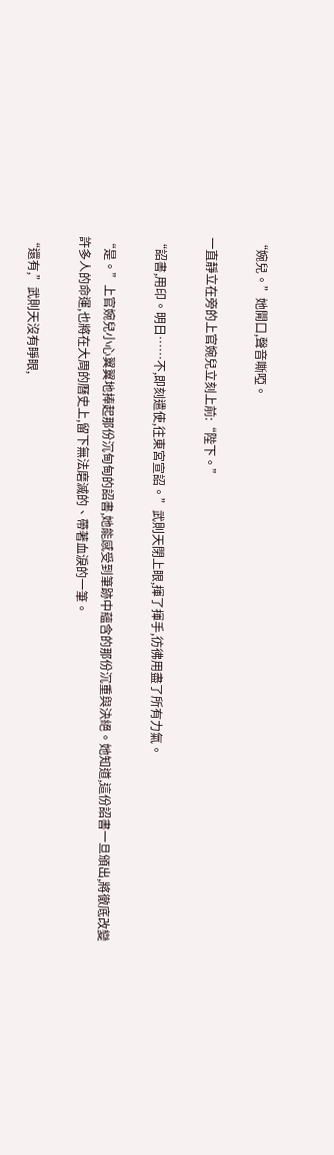“婉兒。”她開口,聲音嘶啞。

一直靜立在旁的上官婉兒立刻上前:“陛下。”

“詔書,用印。明日……不,即刻遣使,往東宮宣詔。”武則天閉上眼,揮了揮手,彷彿用盡了所有力氣。

“是。”上官婉兒小心翼翼地捧起那份沉甸甸的詔書,她能感受到筆跡中蘊含的那份沉重與決絕。她知道,這份詔書一旦頒出,將徹底改變許多人的命運,也將在大周的曆史上,留下無法磨滅的、帶著血淚的一筆。

“還有,”武則天沒有睜眼,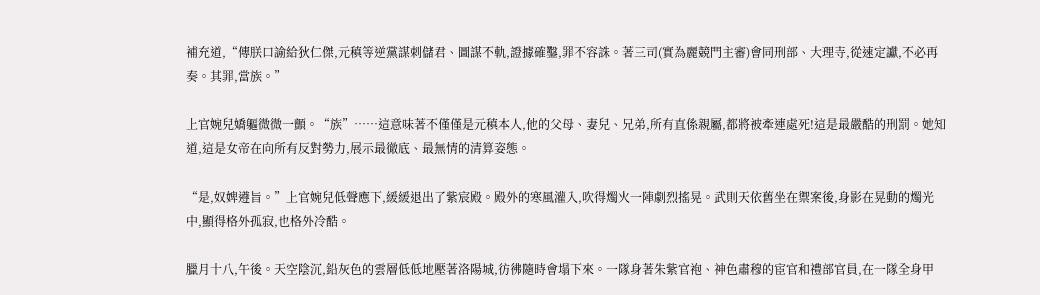補充道,“傳朕口諭給狄仁傑,元稹等逆黨謀刺儲君、圖謀不軌,證據確鑿,罪不容誅。著三司(實為麗競門主審)會同刑部、大理寺,從速定讞,不必再奏。其罪,當族。”

上官婉兒嬌軀微微一顫。“族”……這意味著不僅僅是元稹本人,他的父母、妻兒、兄弟,所有直係親屬,都將被牽連處死!這是最嚴酷的刑罰。她知道,這是女帝在向所有反對勢力,展示最徹底、最無情的清算姿態。

“是,奴婢遵旨。”上官婉兒低聲應下,緩緩退出了紫宸殿。殿外的寒風灌入,吹得燭火一陣劇烈搖晃。武則天依舊坐在禦案後,身影在晃動的燭光中,顯得格外孤寂,也格外冷酷。

臘月十八,午後。天空陰沉,鉛灰色的雲層低低地壓著洛陽城,彷彿隨時會塌下來。一隊身著朱紫官袍、神色肅穆的宦官和禮部官員,在一隊全身甲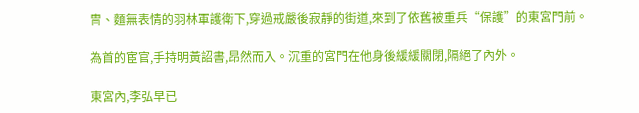冑、麵無表情的羽林軍護衛下,穿過戒嚴後寂靜的街道,來到了依舊被重兵“保護”的東宮門前。

為首的宦官,手持明黃詔書,昂然而入。沉重的宮門在他身後緩緩關閉,隔絕了內外。

東宮內,李弘早已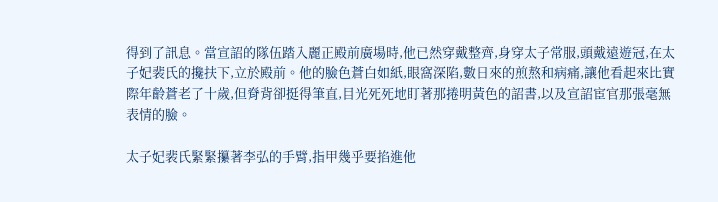得到了訊息。當宣詔的隊伍踏入麗正殿前廣場時,他已然穿戴整齊,身穿太子常服,頭戴遠遊冠,在太子妃裴氏的攙扶下,立於殿前。他的臉色蒼白如紙,眼窩深陷,數日來的煎熬和病痛,讓他看起來比實際年齡蒼老了十歲,但脊背卻挺得筆直,目光死死地盯著那捲明黃色的詔書,以及宣詔宦官那張毫無表情的臉。

太子妃裴氏緊緊攥著李弘的手臂,指甲幾乎要掐進他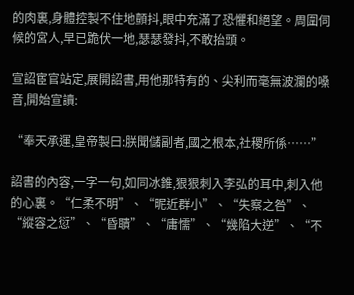的肉裏,身體控製不住地顫抖,眼中充滿了恐懼和絕望。周圍伺候的宮人,早已跪伏一地,瑟瑟發抖,不敢抬頭。

宣詔宦官站定,展開詔書,用他那特有的、尖利而毫無波瀾的嗓音,開始宣讀:

“奉天承運,皇帝製曰:朕聞儲副者,國之根本,社稷所係……”

詔書的內容,一字一句,如同冰錐,狠狠刺入李弘的耳中,刺入他的心裏。“仁柔不明”、“昵近群小”、“失察之咎”、“縱容之愆”、“昏聵”、“庸懦”、“幾陷大逆”、“不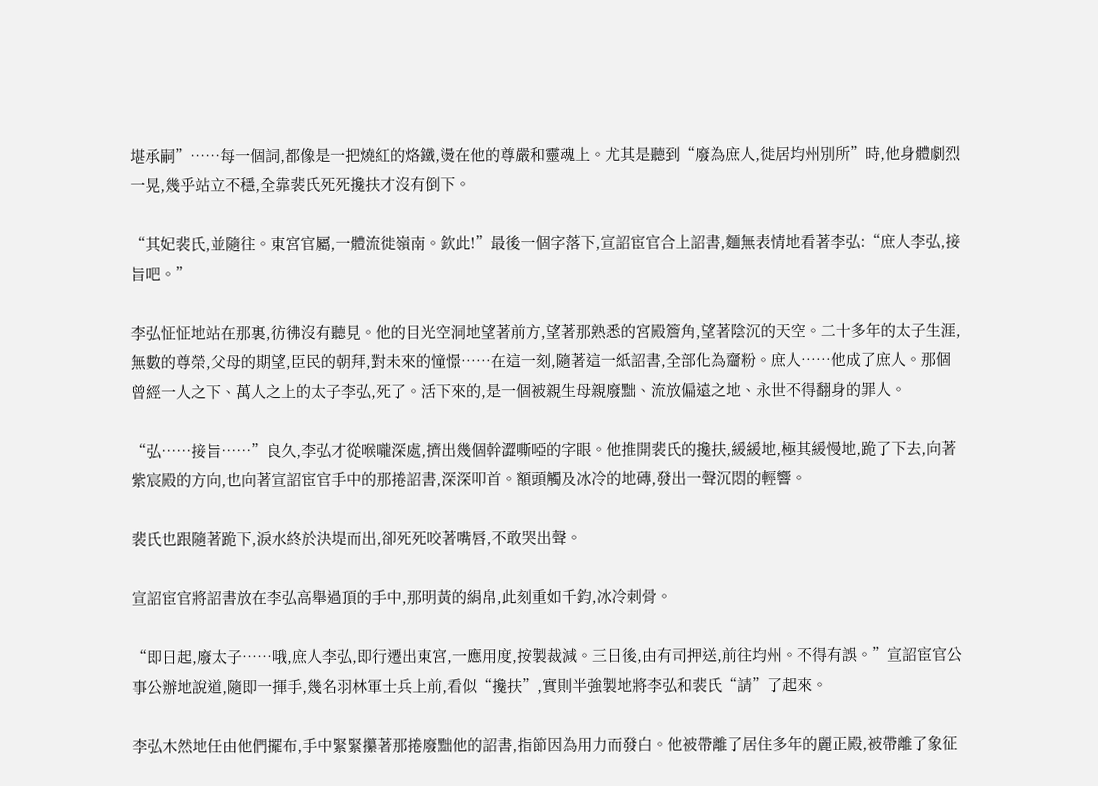堪承嗣”……每一個詞,都像是一把燒紅的烙鐵,燙在他的尊嚴和靈魂上。尤其是聽到“廢為庶人,徙居均州別所”時,他身體劇烈一晃,幾乎站立不穩,全靠裴氏死死攙扶才沒有倒下。

“其妃裴氏,並隨往。東宮官屬,一體流徙嶺南。欽此!”最後一個字落下,宣詔宦官合上詔書,麵無表情地看著李弘:“庶人李弘,接旨吧。”

李弘怔怔地站在那裏,彷彿沒有聽見。他的目光空洞地望著前方,望著那熟悉的宮殿簷角,望著陰沉的天空。二十多年的太子生涯,無數的尊榮,父母的期望,臣民的朝拜,對未來的憧憬……在這一刻,隨著這一紙詔書,全部化為齏粉。庶人……他成了庶人。那個曾經一人之下、萬人之上的太子李弘,死了。活下來的,是一個被親生母親廢黜、流放偏遠之地、永世不得翻身的罪人。

“弘……接旨……”良久,李弘才從喉嚨深處,擠出幾個幹澀嘶啞的字眼。他推開裴氏的攙扶,緩緩地,極其緩慢地,跪了下去,向著紫宸殿的方向,也向著宣詔宦官手中的那捲詔書,深深叩首。額頭觸及冰冷的地磚,發出一聲沉悶的輕響。

裴氏也跟隨著跪下,淚水終於決堤而出,卻死死咬著嘴唇,不敢哭出聲。

宣詔宦官將詔書放在李弘高舉過頂的手中,那明黃的絹帛,此刻重如千鈞,冰冷刺骨。

“即日起,廢太子……哦,庶人李弘,即行遷出東宮,一應用度,按製裁減。三日後,由有司押送,前往均州。不得有誤。”宣詔宦官公事公辦地說道,隨即一揮手,幾名羽林軍士兵上前,看似“攙扶”,實則半強製地將李弘和裴氏“請”了起來。

李弘木然地任由他們擺布,手中緊緊攥著那捲廢黜他的詔書,指節因為用力而發白。他被帶離了居住多年的麗正殿,被帶離了象征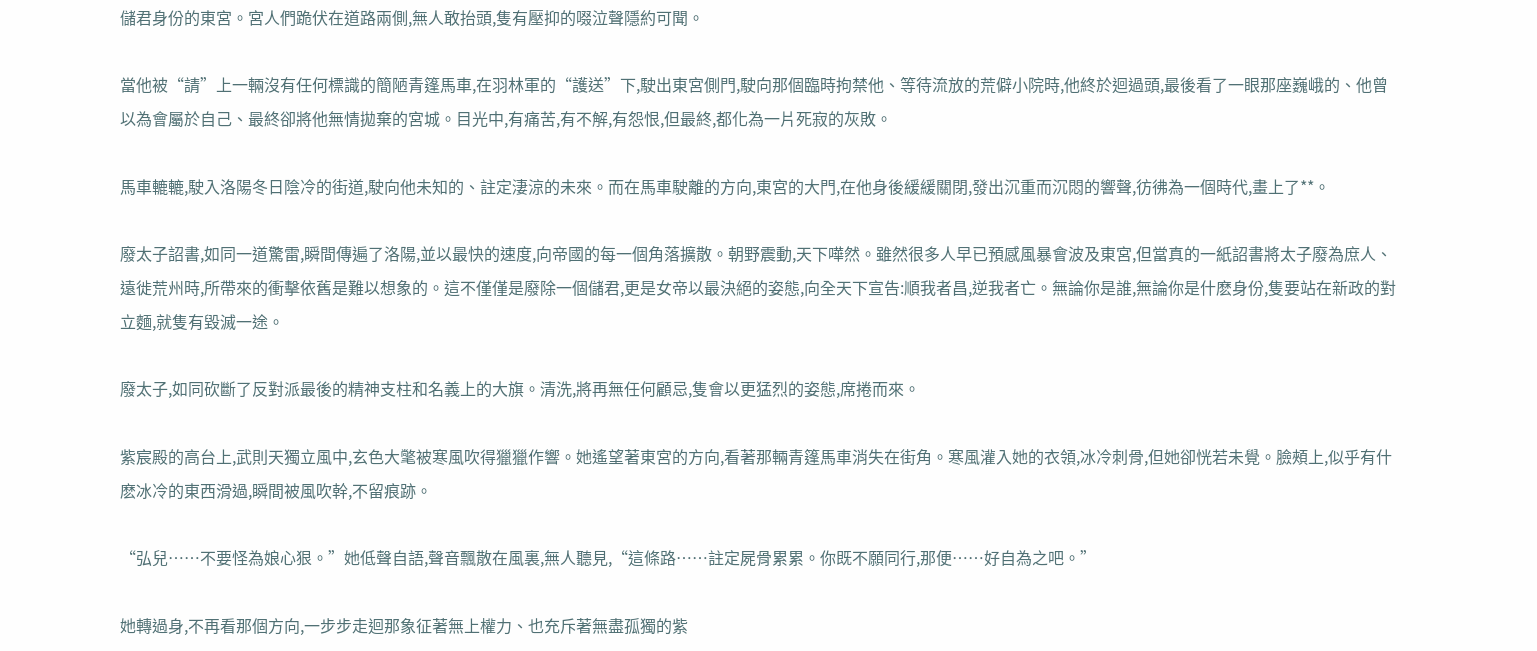儲君身份的東宮。宮人們跪伏在道路兩側,無人敢抬頭,隻有壓抑的啜泣聲隱約可聞。

當他被“請”上一輛沒有任何標識的簡陋青篷馬車,在羽林軍的“護送”下,駛出東宮側門,駛向那個臨時拘禁他、等待流放的荒僻小院時,他終於迴過頭,最後看了一眼那座巍峨的、他曾以為會屬於自己、最終卻將他無情拋棄的宮城。目光中,有痛苦,有不解,有怨恨,但最終,都化為一片死寂的灰敗。

馬車轆轆,駛入洛陽冬日陰冷的街道,駛向他未知的、註定淒涼的未來。而在馬車駛離的方向,東宮的大門,在他身後緩緩關閉,發出沉重而沉悶的響聲,彷彿為一個時代,畫上了**。

廢太子詔書,如同一道驚雷,瞬間傳遍了洛陽,並以最快的速度,向帝國的每一個角落擴散。朝野震動,天下嘩然。雖然很多人早已預感風暴會波及東宮,但當真的一紙詔書將太子廢為庶人、遠徙荒州時,所帶來的衝擊依舊是難以想象的。這不僅僅是廢除一個儲君,更是女帝以最決絕的姿態,向全天下宣告:順我者昌,逆我者亡。無論你是誰,無論你是什麽身份,隻要站在新政的對立麵,就隻有毀滅一途。

廢太子,如同砍斷了反對派最後的精神支柱和名義上的大旗。清洗,將再無任何顧忌,隻會以更猛烈的姿態,席捲而來。

紫宸殿的高台上,武則天獨立風中,玄色大氅被寒風吹得獵獵作響。她遙望著東宮的方向,看著那輛青篷馬車消失在街角。寒風灌入她的衣領,冰冷刺骨,但她卻恍若未覺。臉頰上,似乎有什麽冰冷的東西滑過,瞬間被風吹幹,不留痕跡。

“弘兒……不要怪為娘心狠。”她低聲自語,聲音飄散在風裏,無人聽見,“這條路……註定屍骨累累。你既不願同行,那便……好自為之吧。”

她轉過身,不再看那個方向,一步步走迴那象征著無上權力、也充斥著無盡孤獨的紫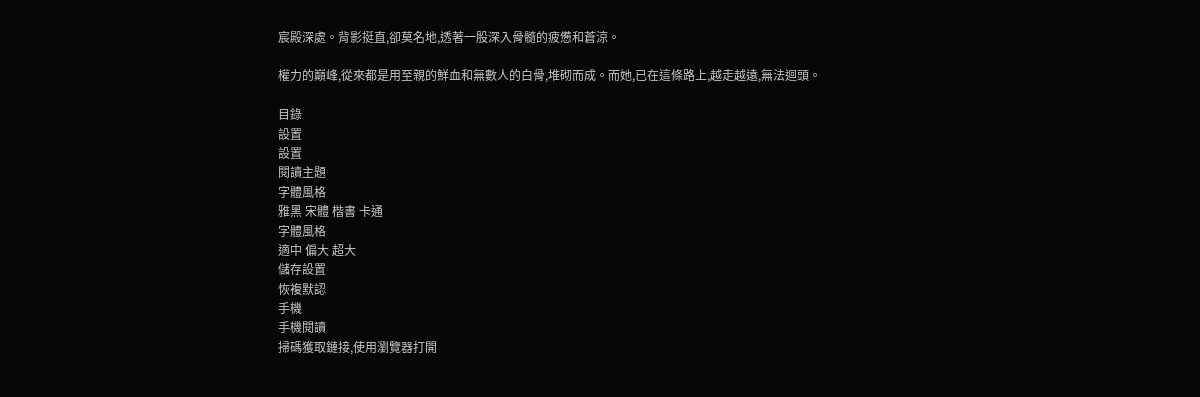宸殿深處。背影挺直,卻莫名地,透著一股深入骨髓的疲憊和蒼涼。

權力的巔峰,從來都是用至親的鮮血和無數人的白骨,堆砌而成。而她,已在這條路上,越走越遠,無法迴頭。

目錄
設置
設置
閱讀主題
字體風格
雅黑 宋體 楷書 卡通
字體風格
適中 偏大 超大
儲存設置
恢複默認
手機
手機閱讀
掃碼獲取鏈接,使用瀏覽器打開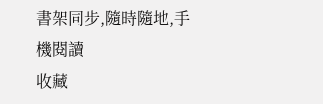書架同步,隨時隨地,手機閱讀
收藏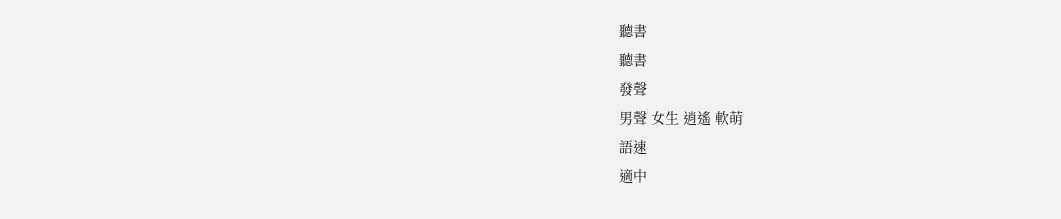聽書
聽書
發聲
男聲 女生 逍遙 軟萌
語速
適中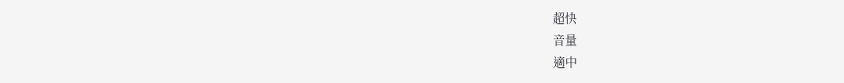超快
音量
適中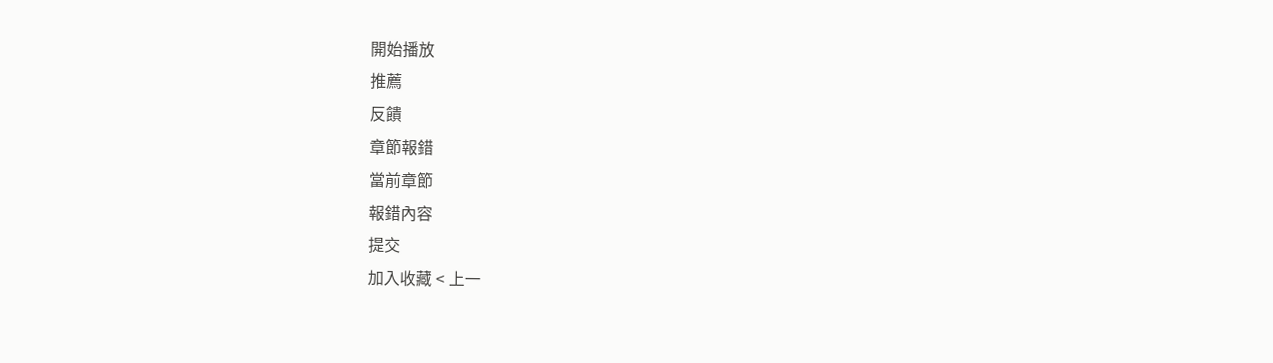開始播放
推薦
反饋
章節報錯
當前章節
報錯內容
提交
加入收藏 < 上一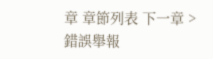章 章節列表 下一章 > 錯誤舉報